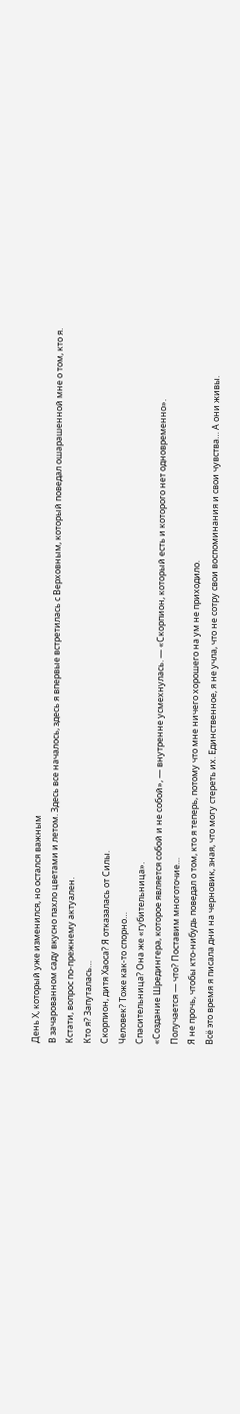День Х, который уже изменился, но остался важным
В зачарованном саду вкусно пахло цветами и летом. Здесь все началось, здесь я впервые встретилась с Верховным, который поведал ошарашенной мне о том, кто я.
Кстати, вопрос по-прежнему актуален.
Кто я? Запуталась…
Скорпион, дитя Хаоса? Я отказалась от Силы.
Человек? Тоже как-то спорно…
Спасительница? Она же «губительница».
«Создание Шредингера, которое является собой и не собой», — внутренне усмехнулась. — «Скорпион, который есть и которого нет одновременно».
Получается — что? Поставим многоточие…
Я не прочь, чтобы кто-нибудь поведал о том, кто я теперь, потому что мне ничего хорошего на ум не приходило.
Всё это время я писала дни на черновик, зная, что могу стереть их. Единственное, я не учла, что не сотру свои воспоминания и свои чувства… А они живы.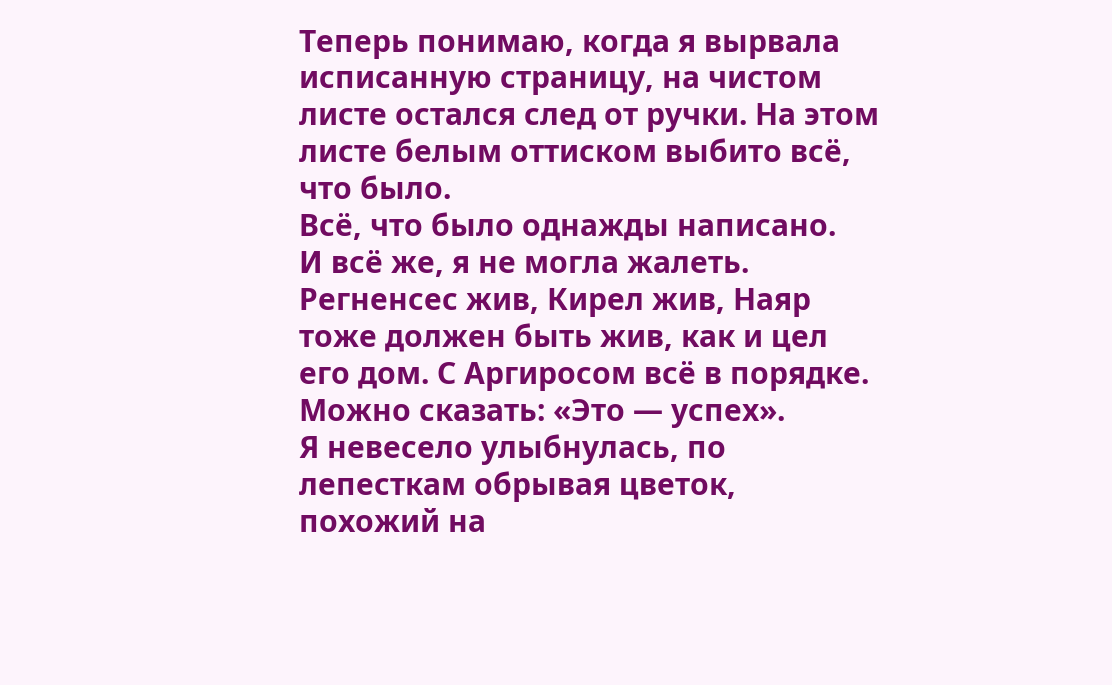Теперь понимаю, когда я вырвала исписанную страницу, на чистом листе остался след от ручки. На этом листе белым оттиском выбито всё, что было.
Всё, что было однажды написано.
И всё же, я не могла жалеть. Регненсес жив, Кирел жив, Наяр тоже должен быть жив, как и цел его дом. С Аргиросом всё в порядке.
Можно сказать: «Это — успех».
Я невесело улыбнулась, по лепесткам обрывая цветок, похожий на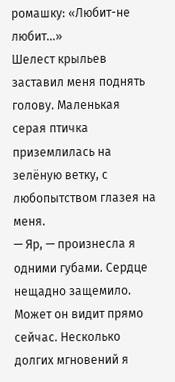ромашку: «Любит-не любит…»
Шелест крыльев заставил меня поднять голову. Маленькая серая птичка приземлилась на зелёную ветку, с любопытством глазея на меня.
— Яр, — произнесла я одними губами. Сердце нещадно защемило.
Может он видит прямо сейчас. Несколько долгих мгновений я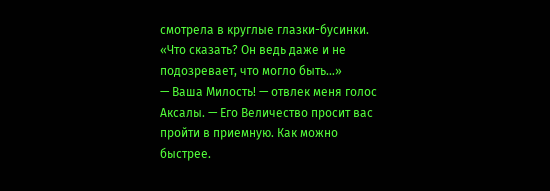смотрела в круглые глазки-бусинки.
«Что сказать? Он ведь даже и не подозревает, что могло быть…»
— Ваша Милость! — отвлек меня голос Аксалы. — Его Величество просит вас пройти в приемную. Как можно быстрее.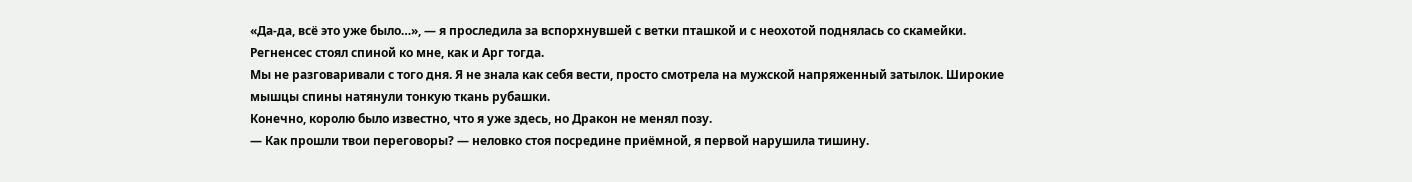«Да-да, всё это уже было…», — я проследила за вспорхнувшей с ветки пташкой и с неохотой поднялась со скамейки.
Регненсес стоял спиной ко мне, как и Арг тогда.
Мы не разговаривали с того дня. Я не знала как себя вести, просто смотрела на мужской напряженный затылок. Широкие мышцы спины натянули тонкую ткань рубашки.
Конечно, королю было известно, что я уже здесь, но Дракон не менял позу.
— Как прошли твои переговоры? — неловко стоя посредине приёмной, я первой нарушила тишину.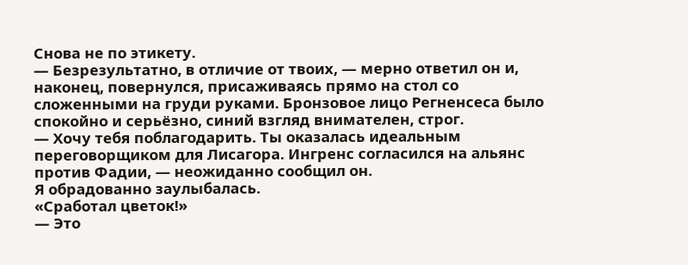Снова не по этикету.
— Безрезультатно, в отличие от твоих, — мерно ответил он и, наконец, повернулся, присаживаясь прямо на стол со сложенными на груди руками. Бронзовое лицо Регненсеса было спокойно и серьёзно, синий взгляд внимателен, строг.
— Хочу тебя поблагодарить. Ты оказалась идеальным переговорщиком для Лисагора. Ингренс согласился на альянс против Фадии, — неожиданно сообщил он.
Я обрадованно заулыбалась.
«Сработал цветок!»
— Это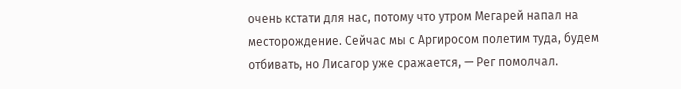очень кстати для нас, потому что утром Мегарей напал на месторождение. Сейчас мы с Аргиросом полетим туда, будем отбивать, но Лисагор уже сражается, — Рег помолчал.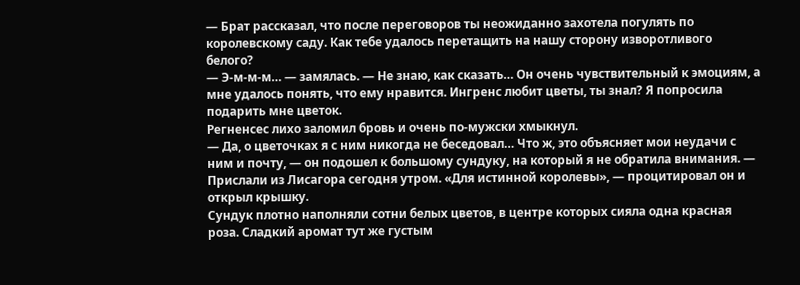— Брат рассказал, что после переговоров ты неожиданно захотела погулять по королевскому саду. Как тебе удалось перетащить на нашу сторону изворотливого белого?
— Э-м-м-м… — замялась. — Не знаю, как сказать… Он очень чувствительный к эмоциям, а мне удалось понять, что ему нравится. Ингренс любит цветы, ты знал? Я попросила подарить мне цветок.
Регненсес лихо заломил бровь и очень по-мужски хмыкнул.
— Да, о цветочках я с ним никогда не беседовал… Что ж, это объясняет мои неудачи с ним и почту, — он подошел к большому сундуку, на который я не обратила внимания. — Прислали из Лисагора сегодня утром. «Для истинной королевы», — процитировал он и открыл крышку.
Сундук плотно наполняли сотни белых цветов, в центре которых сияла одна красная роза. Сладкий аромат тут же густым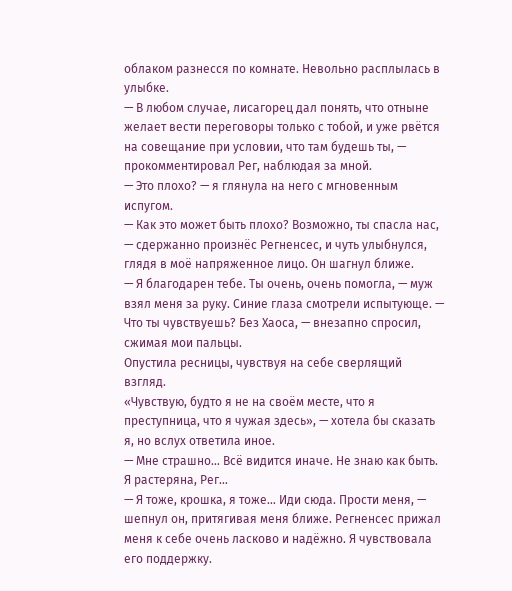облаком разнесся по комнате. Невольно расплылась в улыбке.
— В любом случае, лисагорец дал понять, что отныне желает вести переговоры только с тобой, и уже рвётся на совещание при условии, что там будешь ты, — прокомментировал Рег, наблюдая за мной.
— Это плохо? — я глянула на него с мгновенным испугом.
— Как это может быть плохо? Возможно, ты спасла нас, — сдержанно произнёс Регненсес, и чуть улыбнулся, глядя в моё напряженное лицо. Он шагнул ближе.
— Я благодарен тебе. Ты очень, очень помогла, — муж взял меня за руку. Синие глаза смотрели испытующе. — Что ты чувствуешь? Без Хаоса, — внезапно спросил, сжимая мои пальцы.
Опустила ресницы, чувствуя на себе сверлящий взгляд.
«Чувствую, будто я не на своём месте, что я преступница, что я чужая здесь», — хотела бы сказать я, но вслух ответила иное.
— Мне страшно… Всё видится иначе. Не знаю как быть. Я растеряна, Рег…
— Я тоже, крошка, я тоже… Иди сюда. Прости меня, — шепнул он, притягивая меня ближе. Регненсес прижал меня к себе очень ласково и надёжно. Я чувствовала его поддержку.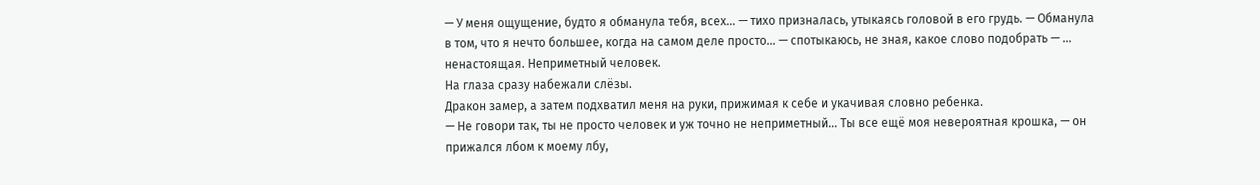— У меня ощущение, будто я обманула тебя, всех… — тихо призналась, утыкаясь головой в его грудь. — Обманула в том, что я нечто большее, когда на самом деле просто… — спотыкаюсь, не зная, какое слово подобрать — … ненастоящая. Неприметный человек.
На глаза сразу набежали слёзы.
Дракон замер, а затем подхватил меня на руки, прижимая к себе и укачивая словно ребенка.
— Не говори так, ты не просто человек и уж точно не неприметный… Ты все ещё моя невероятная крошка, — он прижался лбом к моему лбу,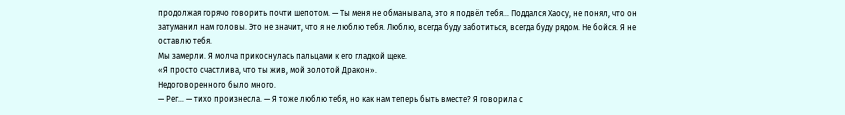продолжая горячо говорить почти шепотом. — Ты меня не обманывала, это я подвёл тебя… Поддался Хаосу, не понял, что он затуманил нам головы. Это не значит, что я не люблю тебя. Люблю, всегда буду заботиться, всегда буду рядом. Не бойся. Я не оставлю тебя.
Мы замерли. Я молча прикоснулась пальцами к его гладкой щеке.
«Я просто счастлива, что ты жив, мой золотой Дракон».
Недоговоренного было много.
— Рег… — тихо произнесла. — Я тоже люблю тебя, но как нам теперь быть вместе? Я говорила с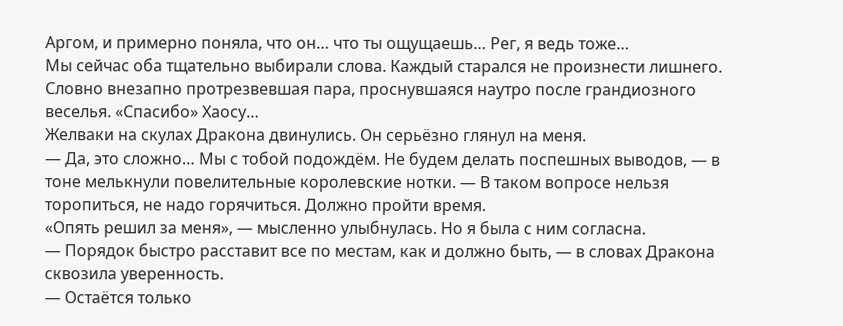Аргом, и примерно поняла, что он… что ты ощущаешь… Рег, я ведь тоже…
Мы сейчас оба тщательно выбирали слова. Каждый старался не произнести лишнего. Словно внезапно протрезвевшая пара, проснувшаяся наутро после грандиозного веселья. «Спасибо» Хаосу…
Желваки на скулах Дракона двинулись. Он серьёзно глянул на меня.
— Да, это сложно… Мы с тобой подождём. Не будем делать поспешных выводов, — в тоне мелькнули повелительные королевские нотки. — В таком вопросе нельзя торопиться, не надо горячиться. Должно пройти время.
«Опять решил за меня», — мысленно улыбнулась. Но я была с ним согласна.
— Порядок быстро расставит все по местам, как и должно быть, — в словах Дракона сквозила уверенность.
— Остаётся только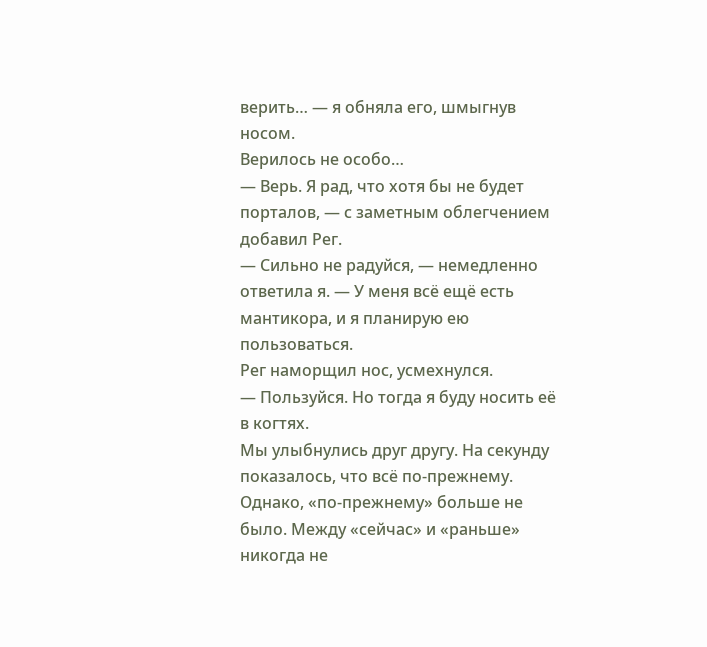верить… — я обняла его, шмыгнув носом.
Верилось не особо…
— Верь. Я рад, что хотя бы не будет порталов, — с заметным облегчением добавил Рег.
— Сильно не радуйся, — немедленно ответила я. — У меня всё ещё есть мантикора, и я планирую ею пользоваться.
Рег наморщил нос, усмехнулся.
— Пользуйся. Но тогда я буду носить её в когтях.
Мы улыбнулись друг другу. На секунду показалось, что всё по-прежнему.
Однако, «по-прежнему» больше не было. Между «сейчас» и «раньше» никогда не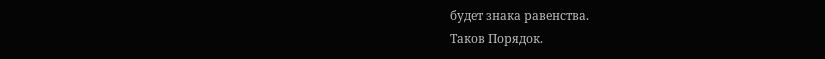будет знака равенства.
Таков Порядок.